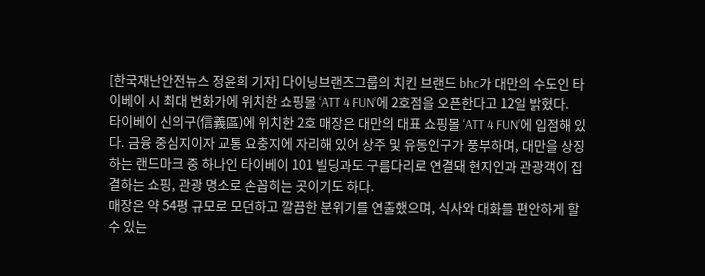[한국재난안전뉴스 정윤희 기자] 다이닝브랜즈그룹의 치킨 브랜드 bhc가 대만의 수도인 타이베이 시 최대 번화가에 위치한 쇼핑몰 ‘ATT 4 FUN’에 2호점을 오픈한다고 12일 밝혔다.
타이베이 신의구(信義區)에 위치한 2호 매장은 대만의 대표 쇼핑몰 ‘ATT 4 FUN’에 입점해 있다. 금융 중심지이자 교통 요충지에 자리해 있어 상주 및 유동인구가 풍부하며, 대만을 상징하는 랜드마크 중 하나인 타이베이 101 빌딩과도 구름다리로 연결돼 현지인과 관광객이 집결하는 쇼핑, 관광 명소로 손꼽히는 곳이기도 하다.
매장은 약 54평 규모로 모던하고 깔끔한 분위기를 연출했으며, 식사와 대화를 편안하게 할 수 있는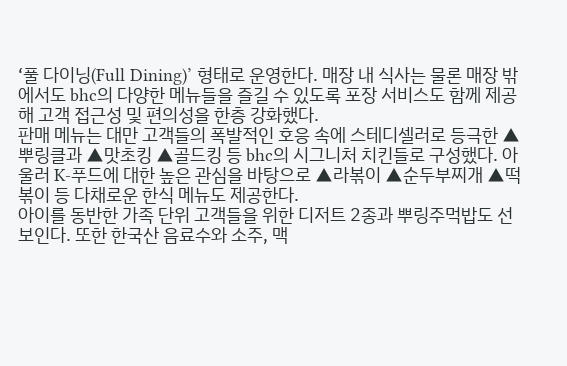‘풀 다이닝(Full Dining)’ 형태로 운영한다. 매장 내 식사는 물론 매장 밖에서도 bhc의 다양한 메뉴들을 즐길 수 있도록 포장 서비스도 함께 제공해 고객 접근성 및 편의성을 한층 강화했다.
판매 메뉴는 대만 고객들의 폭발적인 호응 속에 스테디셀러로 등극한 ▲뿌링클과 ▲맛초킹 ▲골드킹 등 bhc의 시그니처 치킨들로 구성했다. 아울러 K-푸드에 대한 높은 관심을 바탕으로 ▲라볶이 ▲순두부찌개 ▲떡볶이 등 다채로운 한식 메뉴도 제공한다.
아이를 동반한 가족 단위 고객들을 위한 디저트 2종과 뿌링주먹밥도 선보인다. 또한 한국산 음료수와 소주, 맥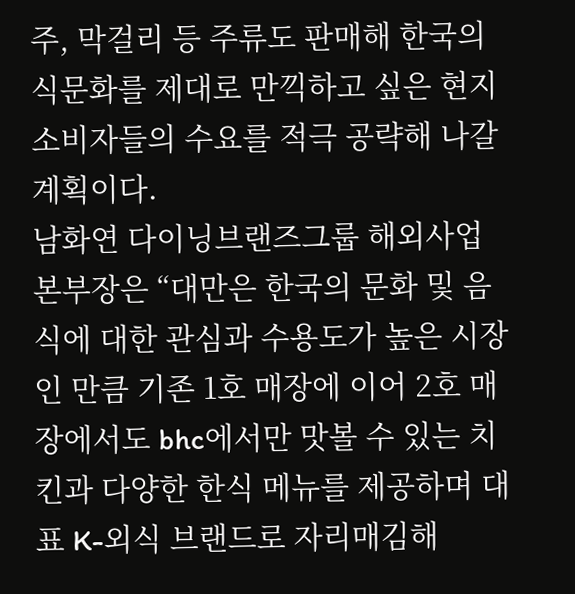주, 막걸리 등 주류도 판매해 한국의 식문화를 제대로 만끽하고 싶은 현지 소비자들의 수요를 적극 공략해 나갈 계획이다.
남화연 다이닝브랜즈그룹 해외사업본부장은 “대만은 한국의 문화 및 음식에 대한 관심과 수용도가 높은 시장인 만큼 기존 1호 매장에 이어 2호 매장에서도 bhc에서만 맛볼 수 있는 치킨과 다양한 한식 메뉴를 제공하며 대표 K-외식 브랜드로 자리매김해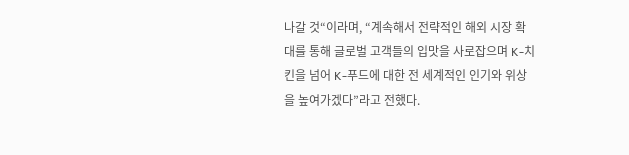나갈 것“이라며, “계속해서 전략적인 해외 시장 확대를 통해 글로벌 고객들의 입맛을 사로잡으며 K-치킨을 넘어 K-푸드에 대한 전 세계적인 인기와 위상을 높여가겠다”라고 전했다.